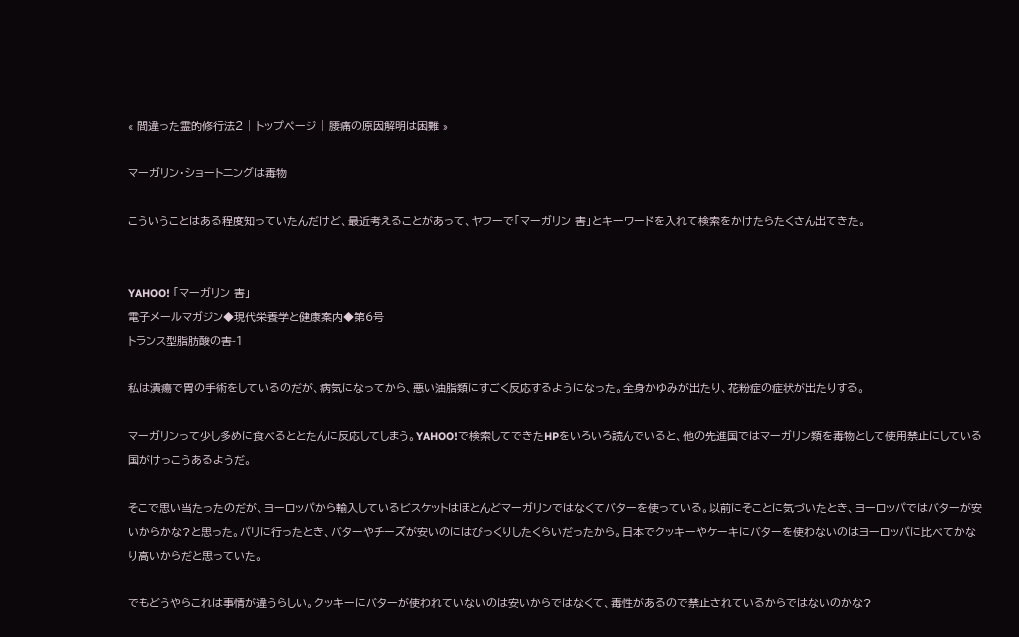« 間違った霊的修行法2 | トップページ | 腰痛の原因解明は困難 »

マーガリン・ショートニングは毒物

こういうことはある程度知っていたんだけど、最近考えることがあって、ヤフーで「マーガリン 害」とキーワードを入れて検索をかけたらたくさん出てきた。


YAHOO! 「マーガリン 害」
電子メールマガジン◆現代栄養学と健康案内◆第6号
トランス型脂肪酸の害-1

私は潰瘍で胃の手術をしているのだが、病気になってから、悪い油脂類にすごく反応するようになった。全身かゆみが出たり、花粉症の症状が出たりする。

マーガリンって少し多めに食べるととたんに反応してしまう。YAHOO!で検索してできたHPをいろいろ読んでいると、他の先進国ではマーガリン類を毒物として使用禁止にしている国がけっこうあるようだ。

そこで思い当たったのだが、ヨーロッパから輸入しているビスケットはほとんどマーガリンではなくてバターを使っている。以前にそことに気づいたとき、ヨーロッパではバターが安いからかな?と思った。パリに行ったとき、バターやチーズが安いのにはびっくりしたくらいだったから。日本でクッキーやケーキにバターを使わないのはヨーロッパに比べてかなり高いからだと思っていた。

でもどうやらこれは事情が違うらしい。クッキーにバターが使われていないのは安いからではなくて、毒性があるので禁止されているからではないのかな?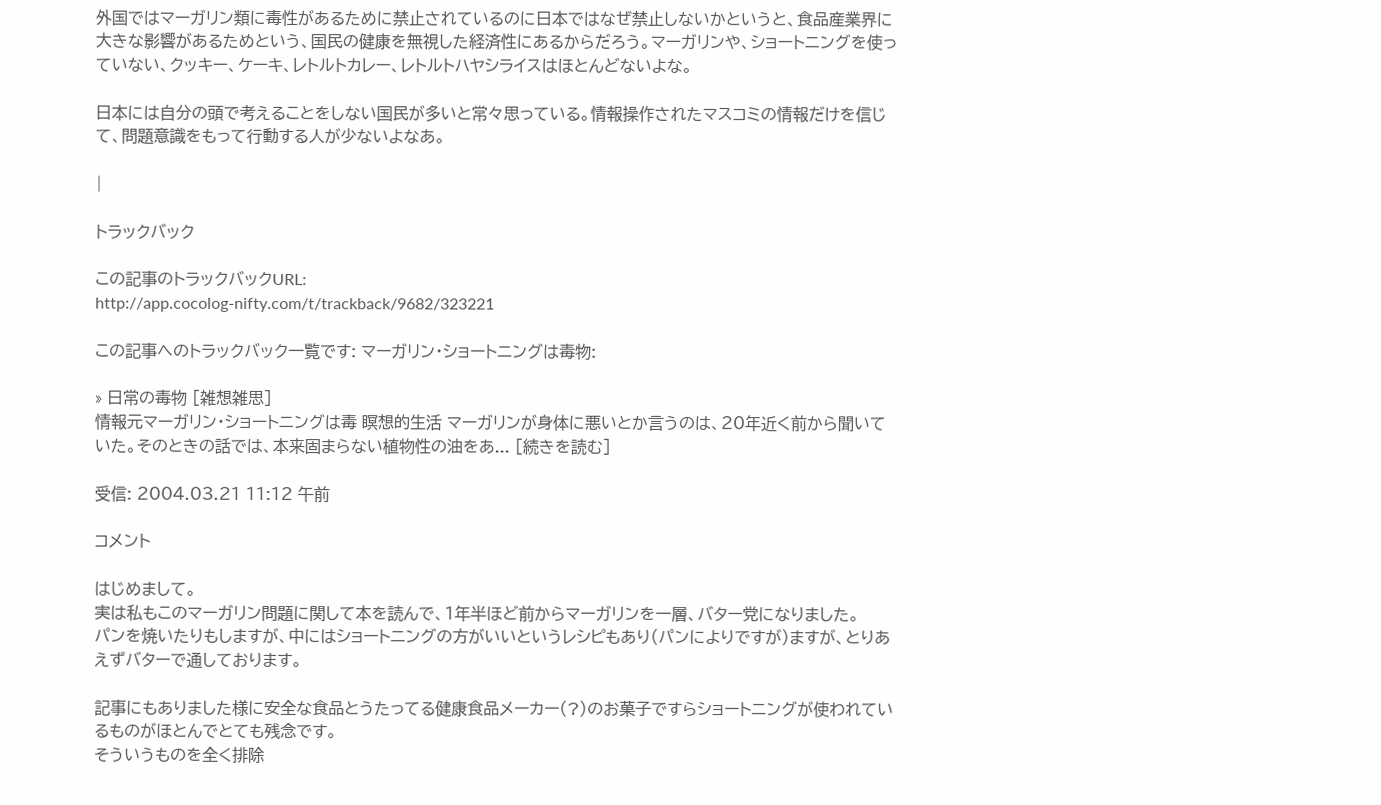外国ではマーガリン類に毒性があるために禁止されているのに日本ではなぜ禁止しないかというと、食品産業界に大きな影響があるためという、国民の健康を無視した経済性にあるからだろう。マーガリンや、ショートニングを使っていない、クッキー、ケーキ、レトルトカレー、レトルトハヤシライスはほとんどないよな。

日本には自分の頭で考えることをしない国民が多いと常々思っている。情報操作されたマスコミの情報だけを信じて、問題意識をもって行動する人が少ないよなあ。

|

トラックバック

この記事のトラックバックURL:
http://app.cocolog-nifty.com/t/trackback/9682/323221

この記事へのトラックバック一覧です: マーガリン・ショートニングは毒物:

» 日常の毒物 [雑想雑思]
情報元マーガリン・ショートニングは毒 瞑想的生活 マーガリンが身体に悪いとか言うのは、20年近く前から聞いていた。そのときの話では、本来固まらない植物性の油をあ... [続きを読む]

受信: 2004.03.21 11:12 午前

コメント

はじめまして。
実は私もこのマーガリン問題に関して本を読んで、1年半ほど前からマーガリンを一層、バター党になりました。
パンを焼いたりもしますが、中にはショートニングの方がいいというレシピもあり(パンによりですが)ますが、とりあえずバターで通しております。

記事にもありました様に安全な食品とうたってる健康食品メーカー(?)のお菓子ですらショートニングが使われているものがほとんでとても残念です。
そういうものを全く排除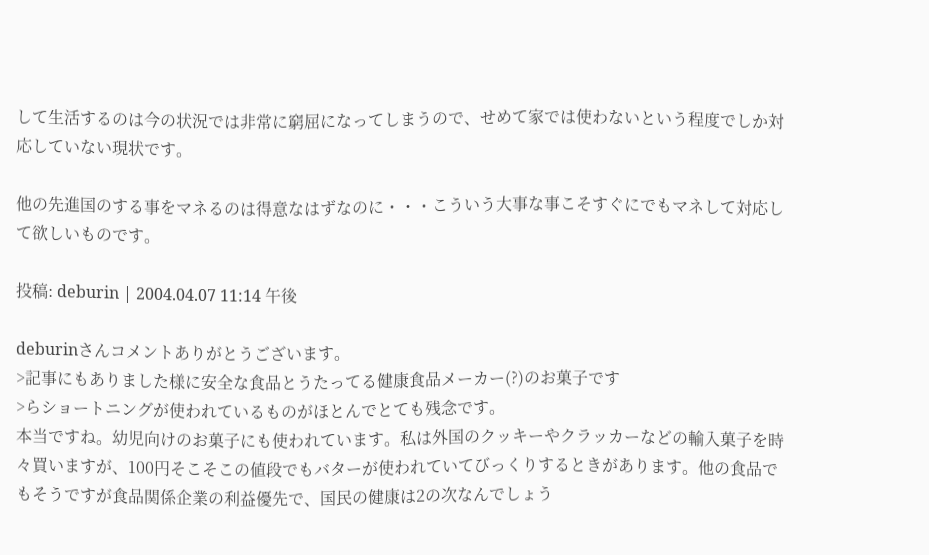して生活するのは今の状況では非常に窮屈になってしまうので、せめて家では使わないという程度でしか対応していない現状です。

他の先進国のする事をマネるのは得意なはずなのに・・・こういう大事な事こそすぐにでもマネして対応して欲しいものです。

投稿: deburin | 2004.04.07 11:14 午後

deburinさんコメントありがとうございます。
>記事にもありました様に安全な食品とうたってる健康食品メーカー(?)のお菓子です
>らショートニングが使われているものがほとんでとても残念です。
本当ですね。幼児向けのお菓子にも使われています。私は外国のクッキーやクラッカーなどの輸入菓子を時々買いますが、100円そこそこの値段でもバターが使われていてびっくりするときがあります。他の食品でもそうですが食品関係企業の利益優先で、国民の健康は2の次なんでしょう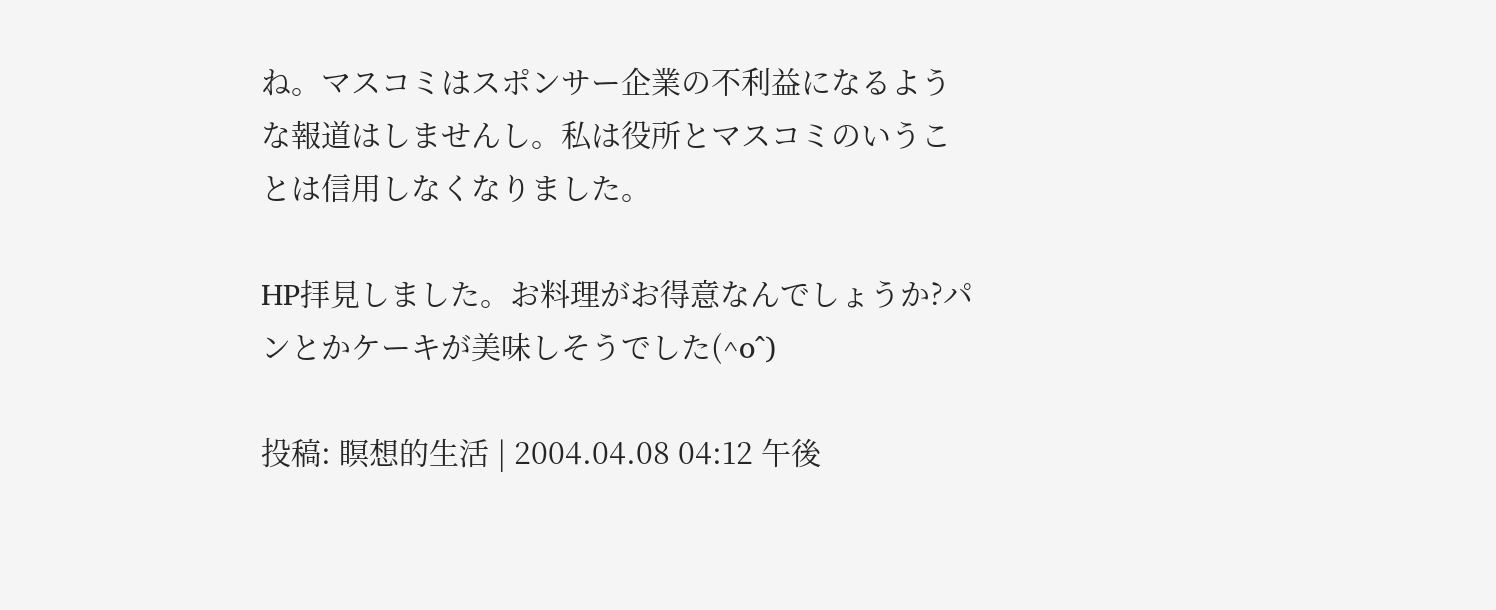ね。マスコミはスポンサー企業の不利益になるような報道はしませんし。私は役所とマスコミのいうことは信用しなくなりました。

HP拝見しました。お料理がお得意なんでしょうか?パンとかケーキが美味しそうでした(^o^)

投稿: 瞑想的生活 | 2004.04.08 04:12 午後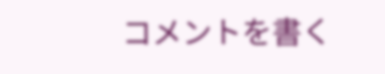コメントを書く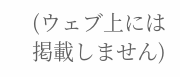(ウェブ上には掲載しません)